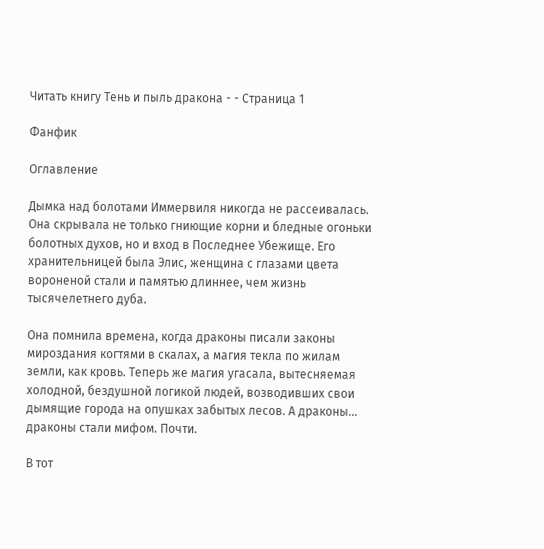Читать книгу Тень и пыль дракона - - Страница 1

Фанфик

Оглавление

Дымка над болотами Иммервиля никогда не рассеивалась. Она скрывала не только гниющие корни и бледные огоньки болотных духов, но и вход в Последнее Убежище. Его хранительницей была Элис, женщина с глазами цвета вороненой стали и памятью длиннее, чем жизнь тысячелетнего дуба.

Она помнила времена, когда драконы писали законы мироздания когтями в скалах, а магия текла по жилам земли, как кровь. Теперь же магия угасала, вытесняемая холодной, бездушной логикой людей, возводивших свои дымящие города на опушках забытых лесов. А драконы… драконы стали мифом. Почти.

В тот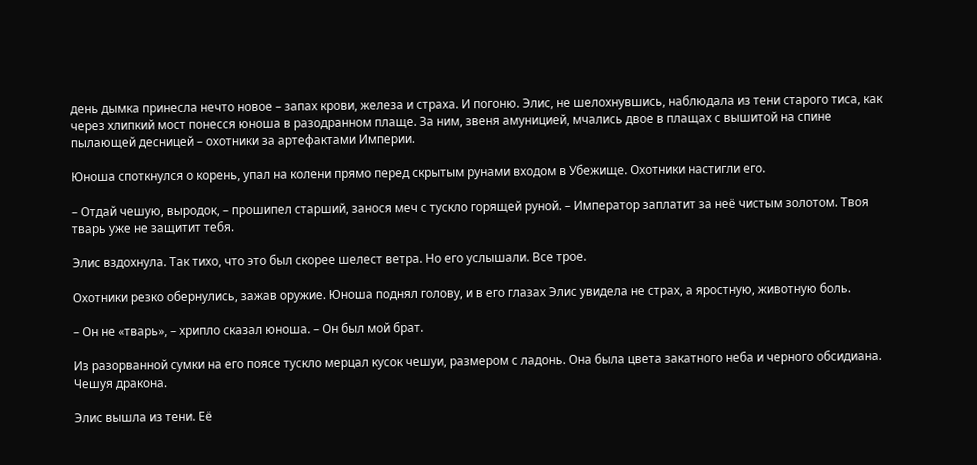день дымка принесла нечто новое – запах крови, железа и страха. И погоню. Элис, не шелохнувшись, наблюдала из тени старого тиса, как через хлипкий мост понесся юноша в разодранном плаще. За ним, звеня амуницией, мчались двое в плащах с вышитой на спине пылающей десницей – охотники за артефактами Империи.

Юноша споткнулся о корень, упал на колени прямо перед скрытым рунами входом в Убежище. Охотники настигли его.

– Отдай чешую, выродок, – прошипел старший, занося меч с тускло горящей руной. – Император заплатит за неё чистым золотом. Твоя тварь уже не защитит тебя.

Элис вздохнула. Так тихо, что это был скорее шелест ветра. Но его услышали. Все трое.

Охотники резко обернулись, зажав оружие. Юноша поднял голову, и в его глазах Элис увидела не страх, а яростную, животную боль.

– Он не «тварь», – хрипло сказал юноша. – Он был мой брат.

Из разорванной сумки на его поясе тускло мерцал кусок чешуи, размером с ладонь. Она была цвета закатного неба и черного обсидиана. Чешуя дракона.

Элис вышла из тени. Её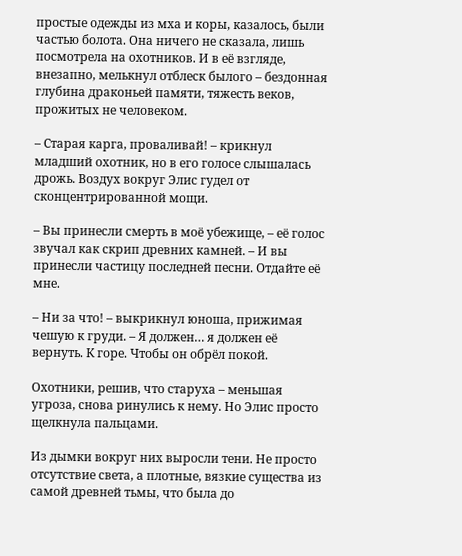простые одежды из мха и коры, казалось, были частью болота. Она ничего не сказала, лишь посмотрела на охотников. И в её взгляде, внезапно, мелькнул отблеск былого – бездонная глубина драконьей памяти, тяжесть веков, прожитых не человеком.

– Старая карга, проваливай! – крикнул младший охотник, но в его голосе слышалась дрожь. Воздух вокруг Элис гудел от сконцентрированной мощи.

– Вы принесли смерть в моё убежище, – её голос звучал как скрип древних камней. – И вы принесли частицу последней песни. Отдайте её мне.

– Ни за что! – выкрикнул юноша, прижимая чешую к груди. – Я должен… я должен её вернуть. К горе. Чтобы он обрёл покой.

Охотники, решив, что старуха – меньшая угроза, снова ринулись к нему. Но Элис просто щелкнула пальцами.

Из дымки вокруг них выросли тени. Не просто отсутствие света, а плотные, вязкие существа из самой древней тьмы, что была до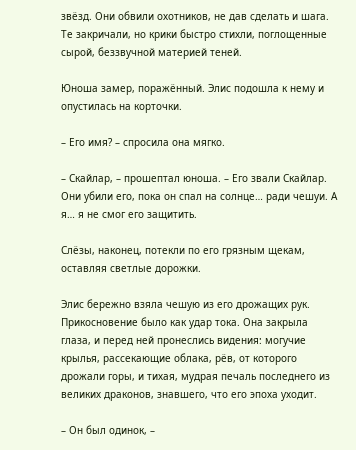звёзд. Они обвили охотников, не дав сделать и шага. Те закричали, но крики быстро стихли, поглощенные сырой, беззвучной материей теней.

Юноша замер, поражённый. Элис подошла к нему и опустилась на корточки.

– Его имя? – спросила она мягко.

– Скайлар, – прошептал юноша. – Его звали Скайлар. Они убили его, пока он спал на солнце… ради чешуи. А я… я не смог его защитить.

Слёзы, наконец, потекли по его грязным щекам, оставляя светлые дорожки.

Элис бережно взяла чешую из его дрожащих рук. Прикосновение было как удар тока. Она закрыла глаза, и перед ней пронеслись видения: могучие крылья, рассекающие облака, рёв, от которого дрожали горы, и тихая, мудрая печаль последнего из великих драконов, знавшего, что его эпоха уходит.

– Он был одинок, –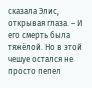сказала Элис, открывая глаза. – И его смерть была тяжёлой. Но в этой чешуе остался не просто пепел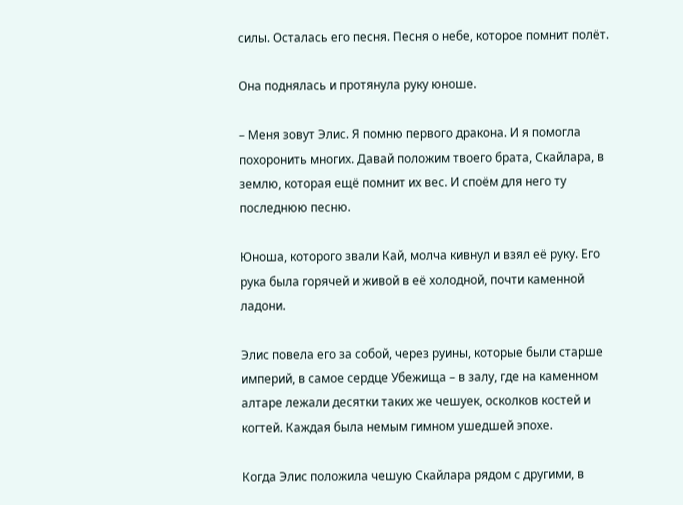силы. Осталась его песня. Песня о небе, которое помнит полёт.

Она поднялась и протянула руку юноше.

– Меня зовут Элис. Я помню первого дракона. И я помогла похоронить многих. Давай положим твоего брата, Скайлара, в землю, которая ещё помнит их вес. И споём для него ту последнюю песню.

Юноша, которого звали Кай, молча кивнул и взял её руку. Его рука была горячей и живой в её холодной, почти каменной ладони.

Элис повела его за собой, через руины, которые были старше империй, в самое сердце Убежища – в залу, где на каменном алтаре лежали десятки таких же чешуек, осколков костей и когтей. Каждая была немым гимном ушедшей эпохе.

Когда Элис положила чешую Скайлара рядом с другими, в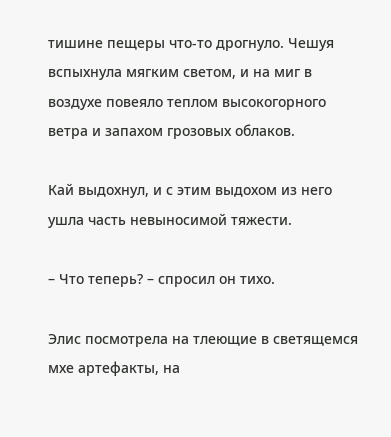тишине пещеры что-то дрогнуло. Чешуя вспыхнула мягким светом, и на миг в воздухе повеяло теплом высокогорного ветра и запахом грозовых облаков.

Кай выдохнул, и с этим выдохом из него ушла часть невыносимой тяжести.

– Что теперь? – спросил он тихо.

Элис посмотрела на тлеющие в светящемся мхе артефакты, на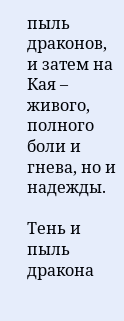пыль драконов, и затем на Кая – живого, полного боли и гнева, но и надежды.

Тень и пыль дракона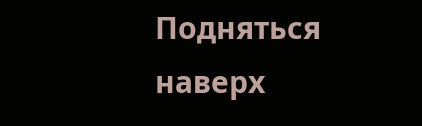Подняться наверх